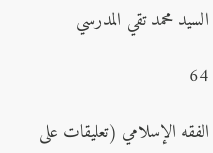السيد محمد تقي المدرسي

64

الفقه الإسلامي (تعليقات على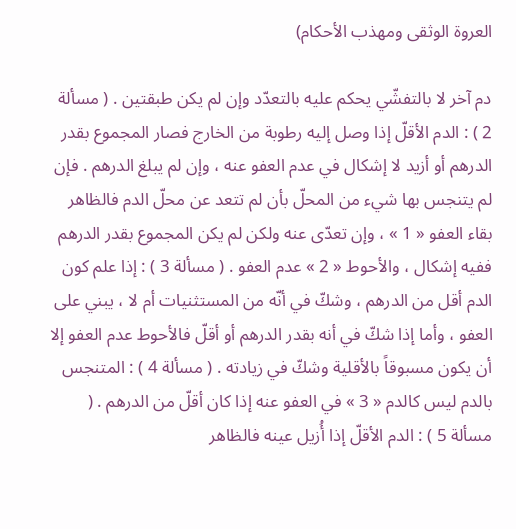العروة الوثقى ومهذب الأحكام)

دم آخر لا بالتفشّي يحكم عليه بالتعدّد وإن لم يكن طبقتين . ( مسألة 2 ) : الدم الأقلّ إذا وصل إليه رطوبة من الخارج فصار المجموع بقدر الدرهم أو أزيد لا إشكال في عدم العفو عنه ، وإن لم يبلغ الدرهم . فإن لم يتنجس بها شيء من المحلّ بأن لم تتعد عن محلّ الدم فالظاهر بقاء العفو « 1 » ، وإن تعدّى عنه ولكن لم يكن المجموع بقدر الدرهم ففيه إشكال ، والأحوط « 2 » عدم العفو . ( مسألة 3 ) : إذا علم كون الدم أقل من الدرهم ، وشكّ في أنّه من المستثنيات أم لا ، يبني على العفو ، وأما إذا شكّ في أنه بقدر الدرهم أو أقلّ فالأحوط عدم العفو إلا أن يكون مسبوقاً بالأقلية وشكّ في زيادته . ( مسألة 4 ) : المتنجس بالدم ليس كالدم « 3 » في العفو عنه إذا كان أقلّ من الدرهم . ( مسألة 5 ) : الدم الأقلّ إذا أُزيل عينه فالظاهر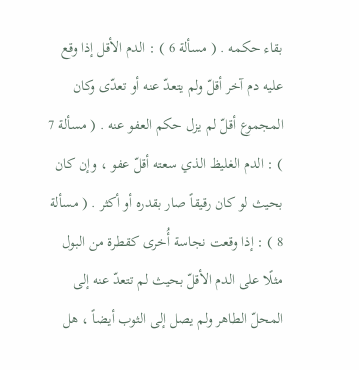بقاء حكمه . ( مسألة 6 ) : الدم الأقل إذا وقع عليه دم آخر أقلّ ولم يتعدّ عنه أو تعدّى وكان المجموع أقلّ لم يزل حكم العفو عنه . ( مسألة 7 ) : الدم الغليظ الذي سعته أقلّ عفو ، وإن كان بحيث لو كان رقيقاً صار بقدره أو أكثر . ( مسألة 8 ) : إذا وقعت نجاسة أُخرى كقطرة من البول مثلًا على الدم الأقلّ بحيث لم تتعدّ عنه إلى المحلّ الطاهر ولم يصل إلى الثوب أيضاً ، هل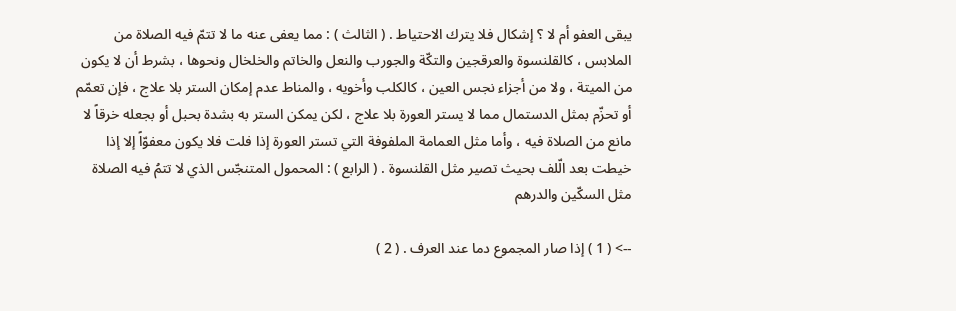يبقى العفو أم لا ؟ إشكال فلا يترك الاحتياط . ( الثالث ) : مما يعفى عنه ما لا تتمّ فيه الصلاة من الملابس ، كالقلنسوة والعرقجين والتكّة والجورب والنعل والخاتم والخلخال ونحوها ، بشرط أن لا يكون من الميتة ، ولا من أجزاء نجس العين ، كالكلب وأخويه ، والمناط عدم إمكان الستر بلا علاج ، فإن تعمّم أو تحزّم بمثل الدستمال مما لا يستر العورة بلا علاج ، لكن يمكن الستر به بشدة بحبل أو بجعله خرقاً لا مانع من الصلاة فيه ، وأما مثل العمامة الملفوفة التي تستر العورة إذا فلت فلا يكون معفوّاً إلا إذا خيطت بعد الّلف بحيث تصير مثل القلنسوة . ( الرابع ) : المحمول المتنجّس الذي لا تتمُ فيه الصلاة مثل السكّين والدرهم

--> ( 1 ) إذا صار المجموع دما عند العرف . ( 2 )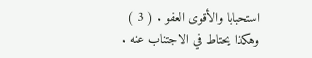استحبابا والأقوى العفو . ( 3 ) وهكذا يحتاط في الاجتناب عنه .